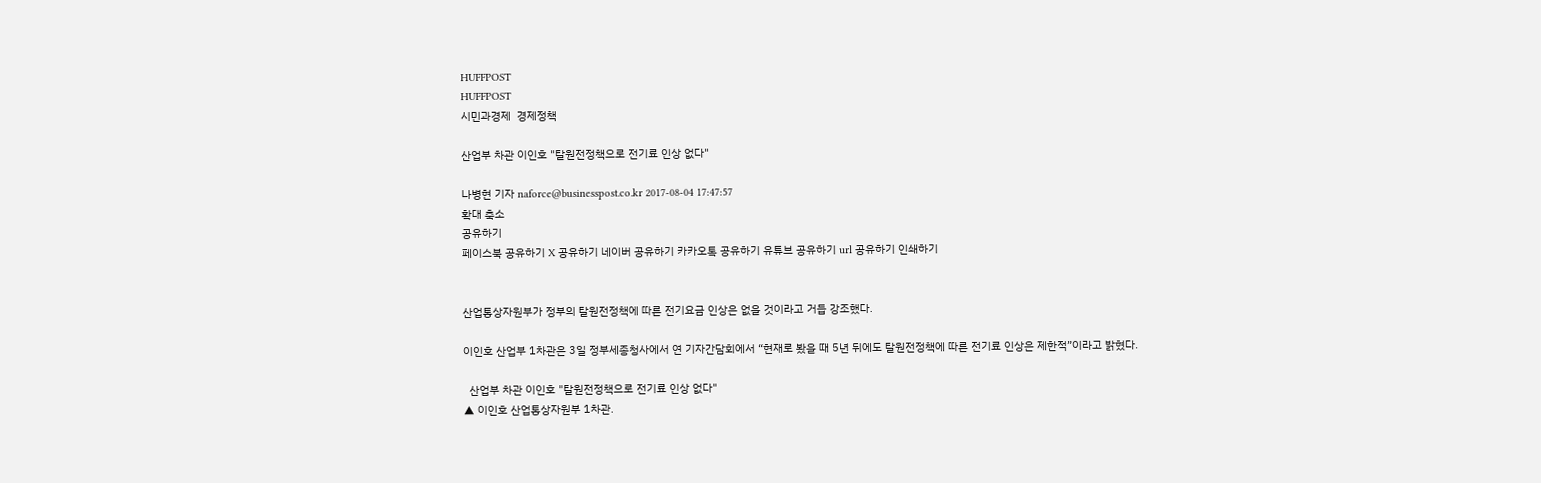HUFFPOST
HUFFPOST
시민과경제  경제정책

산업부 차관 이인호 "탈원전정책으로 전기료 인상 없다"

나병현 기자 naforce@businesspost.co.kr 2017-08-04 17:47:57
확대 축소
공유하기
페이스북 공유하기 X 공유하기 네이버 공유하기 카카오톡 공유하기 유튜브 공유하기 url 공유하기 인쇄하기


산업통상자원부가 정부의 탈원전정책에 따른 전기요금 인상은 없을 것이라고 거듭 강조했다.

이인호 산업부 1차관은 3일 정부세종청사에서 연 기자간담회에서 “현재로 봤을 때 5년 뒤에도 탈원전정책에 따른 전기료 인상은 제한적”이라고 밝혔다.

  산업부 차관 이인호 "탈원전정책으로 전기료 인상 없다"
▲ 이인호 산업통상자원부 1차관.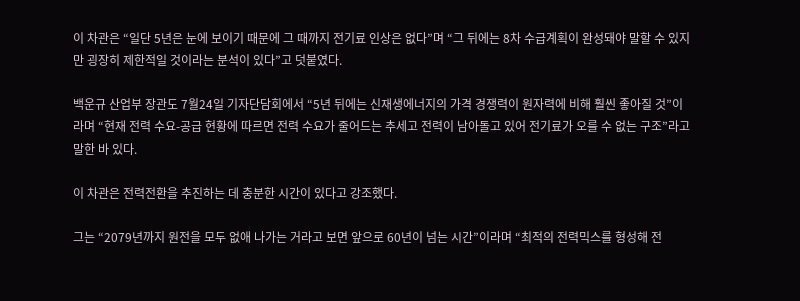이 차관은 “일단 5년은 눈에 보이기 때문에 그 때까지 전기료 인상은 없다”며 “그 뒤에는 8차 수급계획이 완성돼야 말할 수 있지만 굉장히 제한적일 것이라는 분석이 있다”고 덧붙였다.

백운규 산업부 장관도 7월24일 기자단담회에서 “5년 뒤에는 신재생에너지의 가격 경쟁력이 원자력에 비해 훨씬 좋아질 것”이라며 “현재 전력 수요-공급 현황에 따르면 전력 수요가 줄어드는 추세고 전력이 남아돌고 있어 전기료가 오를 수 없는 구조”라고 말한 바 있다.

이 차관은 전력전환을 추진하는 데 충분한 시간이 있다고 강조했다.

그는 “2079년까지 원전을 모두 없애 나가는 거라고 보면 앞으로 60년이 넘는 시간”이라며 “최적의 전력믹스를 형성해 전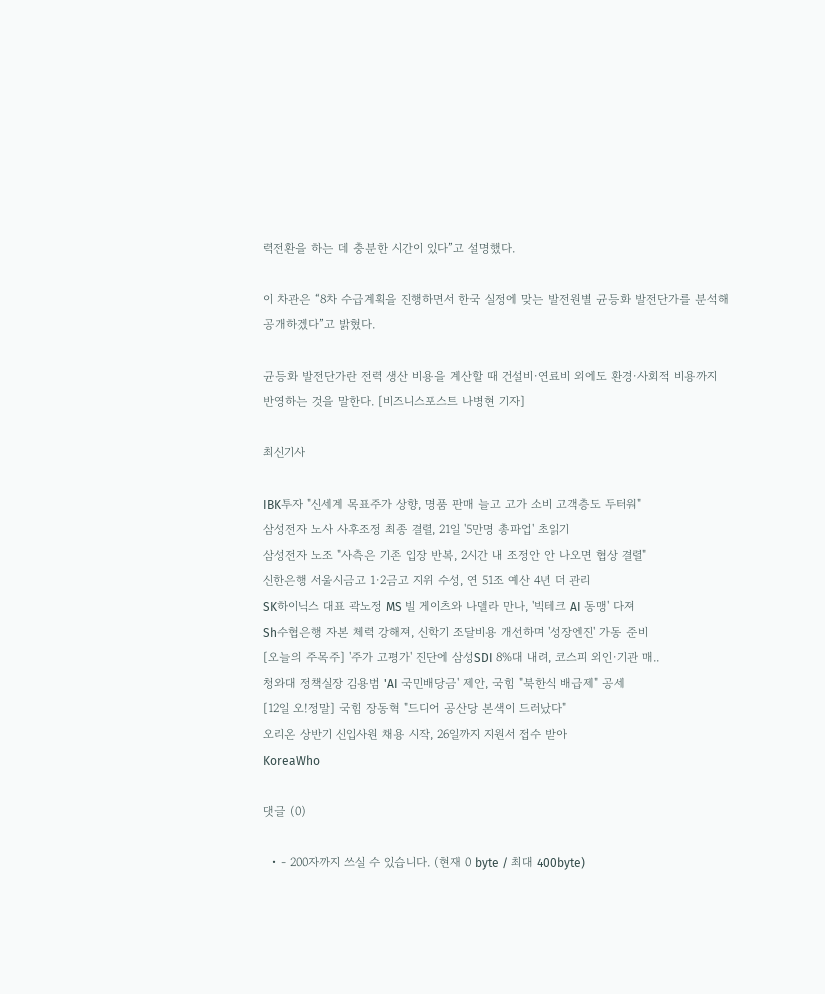력전환을 하는 데 충분한 시간이 있다”고 설명했다.

이 차관은 “8차 수급계획을 진행하면서 한국 실정에 맞는 발전원별 균등화 발전단가를 분석해 공개하겠다”고 밝혔다.

균등화 발전단가란 전력 생산 비용을 계산할 때 건설비·연료비 외에도 환경·사회적 비용까지 반영하는 것을 말한다. [비즈니스포스트 나병현 기자]

최신기사

IBK투자 "신세계 목표주가 상향, 명품 판매 늘고 고가 소비 고객층도 두터워"
삼성전자 노사 사후조정 최종 결렬, 21일 '5만명 총파업' 초읽기
삼성전자 노조 "사측은 기존 입장 반복, 2시간 내 조정안 안 나오면 협상 결렬"
신한은행 서울시금고 1·2금고 지위 수성, 연 51조 예산 4년 더 관리
SK하이닉스 대표 곽노정 MS 빌 게이츠와 나델라 만나, '빅테크 AI 동맹' 다져
Sh수협은행 자본 체력 강해져, 신학기 조달비용 개선하며 '성장엔진' 가동 준비
[오늘의 주목주] '주가 고평가' 진단에 삼성SDI 8%대 내려, 코스피 외인·기관 매..
청와대 정책실장 김용범 'AI 국민배당금' 제안, 국힘 "북한식 배급제" 공세
[12일 오!정말] 국힘 장동혁 "드디어 공산당 본색이 드러났다"
오리온 상반기 신입사원 채용 시작, 26일까지 지원서 접수 받아
KoreaWho

댓글 (0)

  • - 200자까지 쓰실 수 있습니다. (현재 0 byte / 최대 400byte)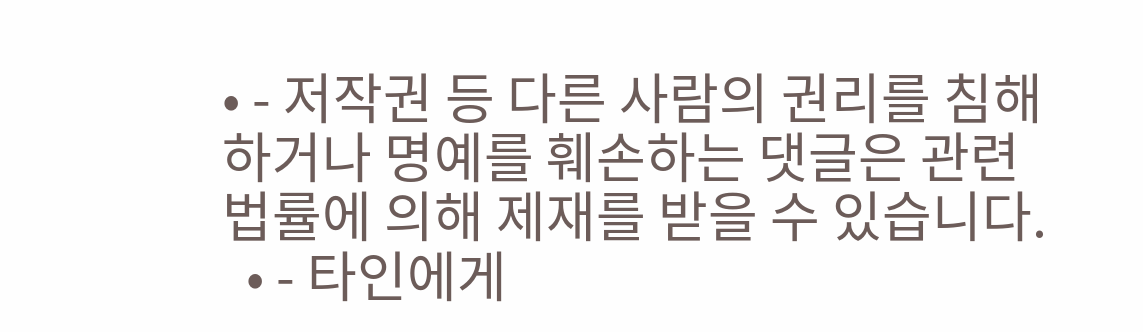• - 저작권 등 다른 사람의 권리를 침해하거나 명예를 훼손하는 댓글은 관련 법률에 의해 제재를 받을 수 있습니다.
  • - 타인에게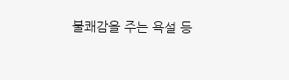불쾌감을 주는 욕설 등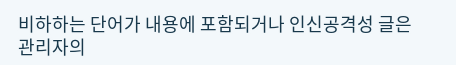비하하는 단어가 내용에 포함되거나 인신공격성 글은 관리자의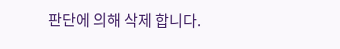판단에 의해 삭제 합니다.